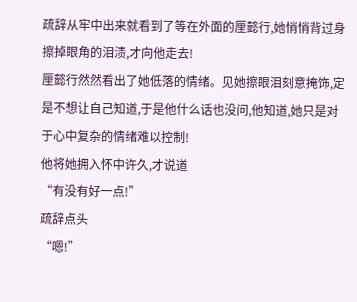疏辞从牢中出来就看到了等在外面的厘懿行,她悄悄背过身擦掉眼角的泪渍,才向他走去!
厘懿行然然看出了她低落的情绪。见她擦眼泪刻意掩饰,定是不想让自己知道,于是他什么话也没问,他知道,她只是对于心中复杂的情绪难以控制!
他将她拥入怀中许久,才说道
“有没有好一点!”
疏辞点头
“嗯!”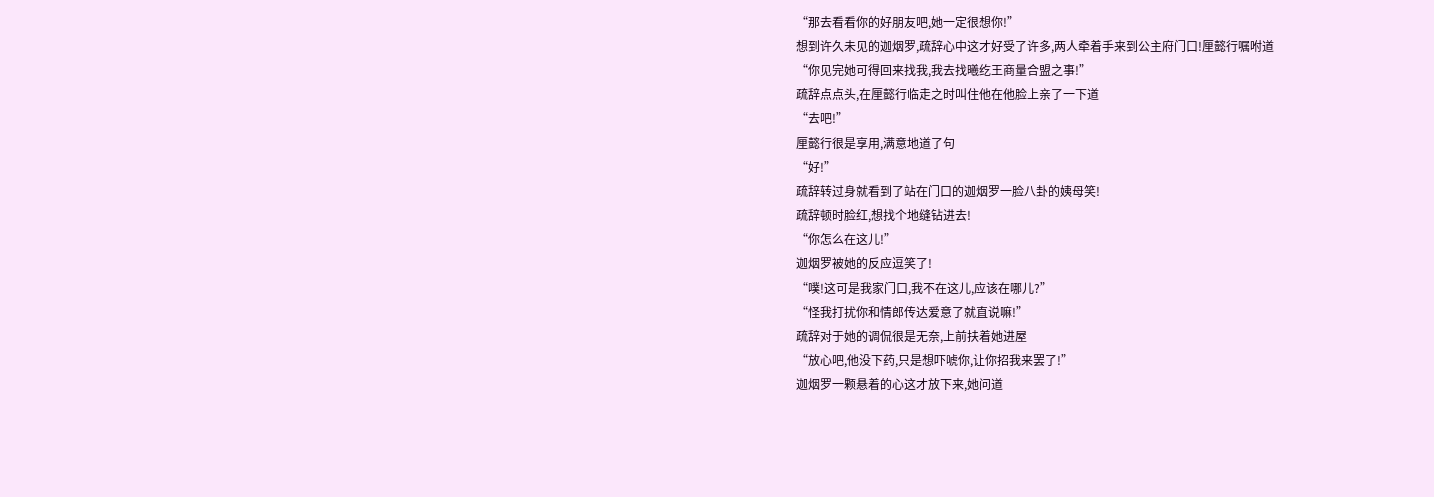“那去看看你的好朋友吧,她一定很想你!”
想到许久未见的迦烟罗,疏辞心中这才好受了许多,两人牵着手来到公主府门口!厘懿行嘱咐道
“你见完她可得回来找我,我去找曦纥王商量合盟之事!”
疏辞点点头,在厘懿行临走之时叫住他在他脸上亲了一下道
“去吧!”
厘懿行很是享用,满意地道了句
“好!”
疏辞转过身就看到了站在门口的迦烟罗一脸八卦的姨母笑!
疏辞顿时脸红,想找个地缝钻进去!
“你怎么在这儿!”
迦烟罗被她的反应逗笑了!
“噗!这可是我家门口,我不在这儿,应该在哪儿?”
“怪我打扰你和情郎传达爱意了就直说嘛!”
疏辞对于她的调侃很是无奈,上前扶着她进屋
“放心吧,他没下药,只是想吓唬你,让你招我来罢了!”
迦烟罗一颗悬着的心这才放下来,她问道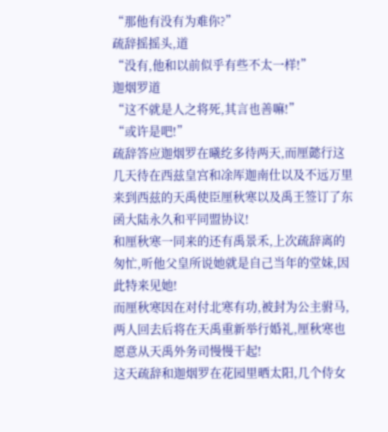“那他有没有为难你?”
疏辞摇摇头,道
“没有,他和以前似乎有些不太一样!”
迦烟罗道
“这不就是人之将死,其言也善嘛!”
“或许是吧!”
疏辞答应迦烟罗在曦纥多待两天,而厘懿行这几天待在西兹皇宫和凃厍迦南仕以及不远万里来到西兹的天禹使臣厘秋寒以及禹王签订了东函大陆永久和平同盟协议!
和厘秋寒一同来的还有禹景禾,上次疏辞离的匆忙,听他父皇所说她就是自己当年的堂妹,因此特来见她!
而厘秋寒因在对付北寒有功,被封为公主驸马,两人回去后将在天禹重新举行婚礼,厘秋寒也愿意从天禹外务司慢慢干起!
这天疏辞和迦烟罗在花园里晒太阳,几个侍女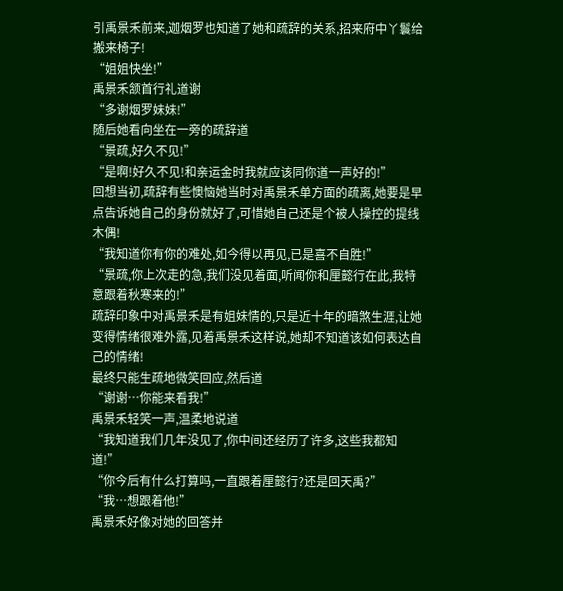引禹景禾前来,迦烟罗也知道了她和疏辞的关系,招来府中丫鬟给搬来椅子!
“姐姐快坐!”
禹景禾颔首行礼道谢
“多谢烟罗妹妹!”
随后她看向坐在一旁的疏辞道
“景疏,好久不见!”
“是啊!好久不见!和亲运金时我就应该同你道一声好的!”
回想当初,疏辞有些懊恼她当时对禹景禾单方面的疏离,她要是早点告诉她自己的身份就好了,可惜她自己还是个被人操控的提线木偶!
“我知道你有你的难处,如今得以再见,已是喜不自胜!”
“景疏,你上次走的急,我们没见着面,听闻你和厘懿行在此,我特意跟着秋寒来的!”
疏辞印象中对禹景禾是有姐妹情的,只是近十年的暗煞生涯,让她变得情绪很难外露,见着禹景禾这样说,她却不知道该如何表达自己的情绪!
最终只能生疏地微笑回应,然后道
“谢谢…你能来看我!”
禹景禾轻笑一声,温柔地说道
“我知道我们几年没见了,你中间还经历了许多,这些我都知道!”
“你今后有什么打算吗,一直跟着厘懿行?还是回天禹?”
“我…想跟着他!”
禹景禾好像对她的回答并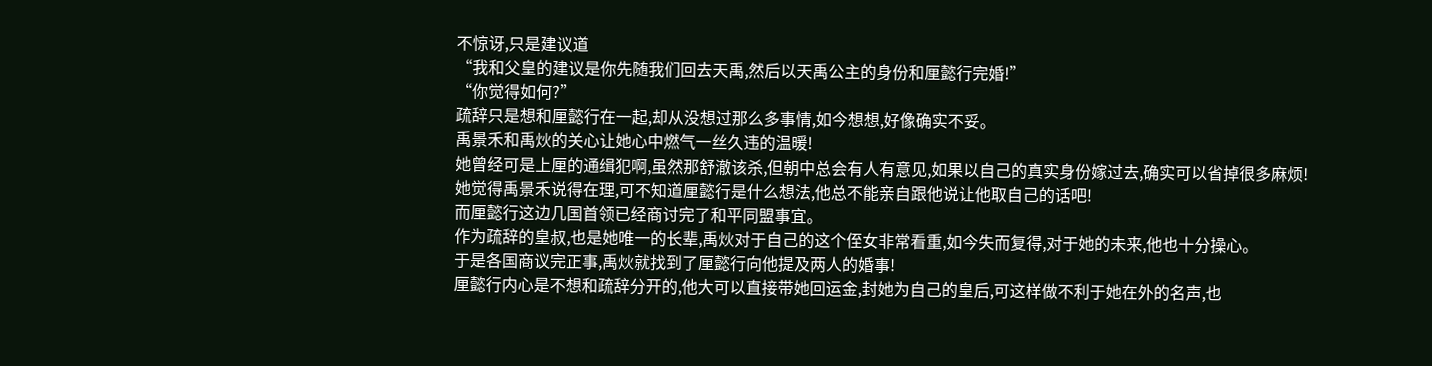不惊讶,只是建议道
“我和父皇的建议是你先随我们回去天禹,然后以天禹公主的身份和厘懿行完婚!”
“你觉得如何?”
疏辞只是想和厘懿行在一起,却从没想过那么多事情,如今想想,好像确实不妥。
禹景禾和禹炏的关心让她心中燃气一丝久违的温暖!
她曾经可是上厘的通缉犯啊,虽然那舒澈该杀,但朝中总会有人有意见,如果以自己的真实身份嫁过去,确实可以省掉很多麻烦!
她觉得禹景禾说得在理,可不知道厘懿行是什么想法,他总不能亲自跟他说让他取自己的话吧!
而厘懿行这边几国首领已经商讨完了和平同盟事宜。
作为疏辞的皇叔,也是她唯一的长辈,禹炏对于自己的这个侄女非常看重,如今失而复得,对于她的未来,他也十分操心。
于是各国商议完正事,禹炏就找到了厘懿行向他提及两人的婚事!
厘懿行内心是不想和疏辞分开的,他大可以直接带她回运金,封她为自己的皇后,可这样做不利于她在外的名声,也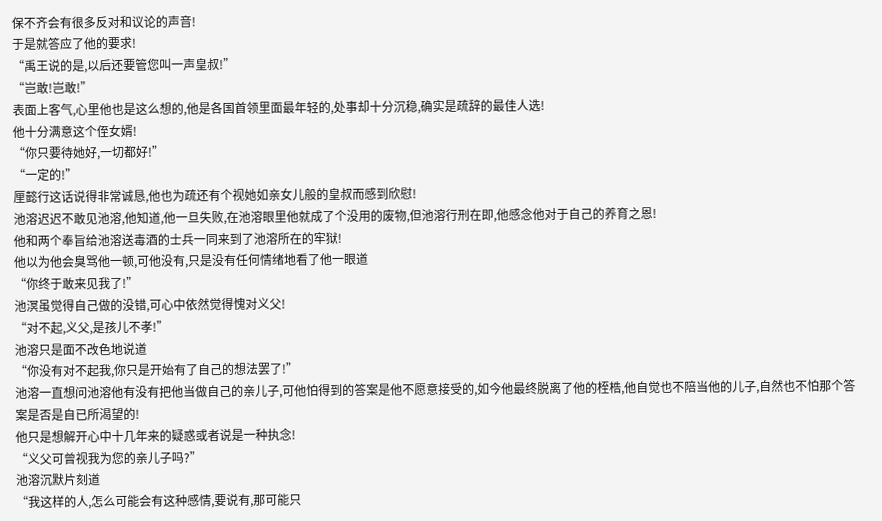保不齐会有很多反对和议论的声音!
于是就答应了他的要求!
“禹王说的是,以后还要管您叫一声皇叔!”
“岂敢!岂敢!”
表面上客气,心里他也是这么想的,他是各国首领里面最年轻的,处事却十分沉稳,确实是疏辞的最佳人选!
他十分满意这个侄女婿!
“你只要待她好,一切都好!”
“一定的!”
厘懿行这话说得非常诚恳,他也为疏还有个视她如亲女儿般的皇叔而感到欣慰!
池溶迟迟不敢见池溶,他知道,他一旦失败,在池溶眼里他就成了个没用的废物,但池溶行刑在即,他感念他对于自己的养育之恩!
他和两个奉旨给池溶送毒酒的士兵一同来到了池溶所在的牢狱!
他以为他会臭骂他一顿,可他没有,只是没有任何情绪地看了他一眼道
“你终于敢来见我了!”
池溟虽觉得自己做的没错,可心中依然觉得愧对义父!
“对不起,义父,是孩儿不孝!”
池溶只是面不改色地说道
“你没有对不起我,你只是开始有了自己的想法罢了!”
池溶一直想问池溶他有没有把他当做自己的亲儿子,可他怕得到的答案是他不愿意接受的,如今他最终脱离了他的桎梏,他自觉也不陪当他的儿子,自然也不怕那个答案是否是自已所渴望的!
他只是想解开心中十几年来的疑惑或者说是一种执念!
“义父可曾视我为您的亲儿子吗?”
池溶沉默片刻道
“我这样的人,怎么可能会有这种感情,要说有,那可能只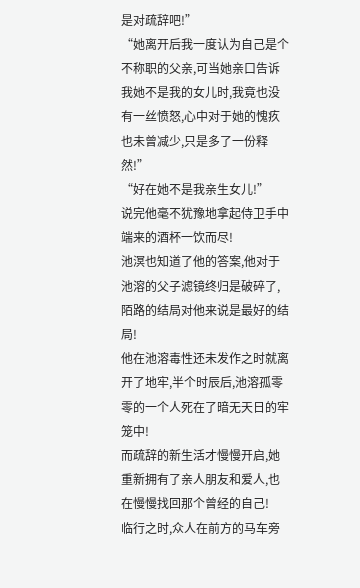是对疏辞吧!”
“她离开后我一度认为自己是个不称职的父亲,可当她亲口告诉我她不是我的女儿时,我竟也没有一丝愤怒,心中对于她的愧疚也未曾减少,只是多了一份释然!”
“好在她不是我亲生女儿!”
说完他毫不犹豫地拿起侍卫手中端来的酒杯一饮而尽!
池溟也知道了他的答案,他对于池溶的父子滤镜终归是破碎了,陌路的结局对他来说是最好的结局!
他在池溶毒性还未发作之时就离开了地牢,半个时辰后,池溶孤零零的一个人死在了暗无天日的牢笼中!
而疏辞的新生活才慢慢开启,她重新拥有了亲人朋友和爱人,也在慢慢找回那个曾经的自己!
临行之时,众人在前方的马车旁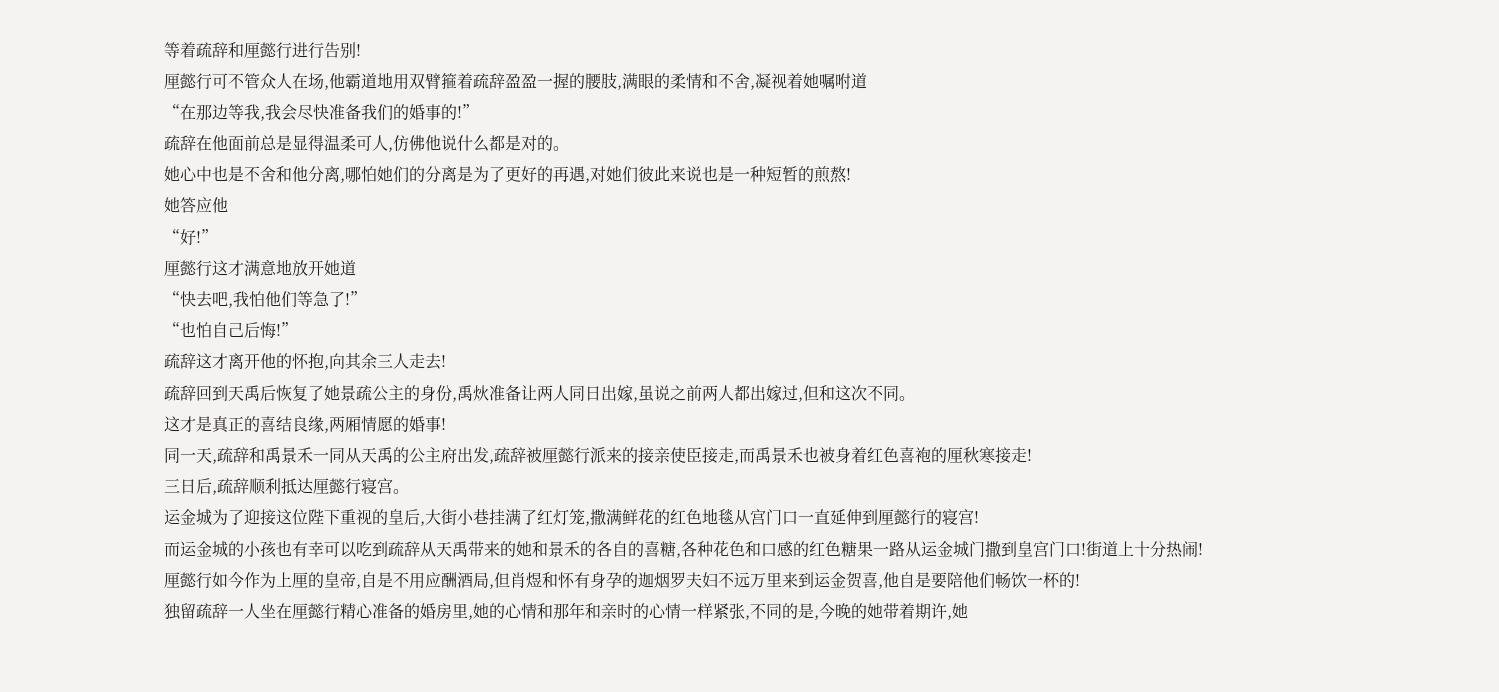等着疏辞和厘懿行进行告别!
厘懿行可不管众人在场,他霸道地用双臂箍着疏辞盈盈一握的腰肢,满眼的柔情和不舍,凝视着她嘱咐道
“在那边等我,我会尽快准备我们的婚事的!”
疏辞在他面前总是显得温柔可人,仿佛他说什么都是对的。
她心中也是不舍和他分离,哪怕她们的分离是为了更好的再遇,对她们彼此来说也是一种短暂的煎熬!
她答应他
“好!”
厘懿行这才满意地放开她道
“快去吧,我怕他们等急了!”
“也怕自己后悔!”
疏辞这才离开他的怀抱,向其余三人走去!
疏辞回到天禹后恢复了她景疏公主的身份,禹炏准备让两人同日出嫁,虽说之前两人都出嫁过,但和这次不同。
这才是真正的喜结良缘,两厢情愿的婚事!
同一天,疏辞和禹景禾一同从天禹的公主府出发,疏辞被厘懿行派来的接亲使臣接走,而禹景禾也被身着红色喜袍的厘秋寒接走!
三日后,疏辞顺利抵达厘懿行寝宫。
运金城为了迎接这位陛下重视的皇后,大街小巷挂满了红灯笼,撒满鲜花的红色地毯从宫门口一直延伸到厘懿行的寝宫!
而运金城的小孩也有幸可以吃到疏辞从天禹带来的她和景禾的各自的喜糖,各种花色和口感的红色糖果一路从运金城门撒到皇宫门口!街道上十分热闹!
厘懿行如今作为上厘的皇帝,自是不用应酬酒局,但肖煜和怀有身孕的迦烟罗夫妇不远万里来到运金贺喜,他自是要陪他们畅饮一杯的!
独留疏辞一人坐在厘懿行精心准备的婚房里,她的心情和那年和亲时的心情一样紧张,不同的是,今晚的她带着期许,她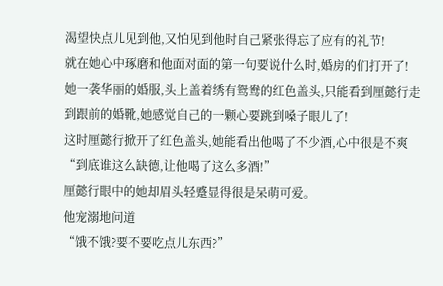渴望快点儿见到他,又怕见到他时自己紧张得忘了应有的礼节!
就在她心中琢磨和他面对面的第一句要说什么时,婚房的们打开了!
她一袭华丽的婚服,头上盖着绣有鸳鸯的红色盖头,只能看到厘懿行走到跟前的婚靴,她感觉自己的一颗心要跳到嗓子眼儿了!
这时厘懿行掀开了红色盖头,她能看出他喝了不少酒,心中很是不爽
“到底谁这么缺德,让他喝了这么多酒!”
厘懿行眼中的她却眉头轻蹙显得很是呆萌可爱。
他宠溺地问道
“饿不饿?要不要吃点儿东西?”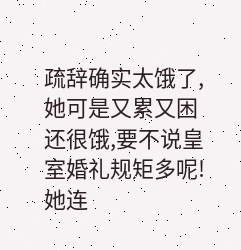疏辞确实太饿了,她可是又累又困还很饿,要不说皇室婚礼规矩多呢!
她连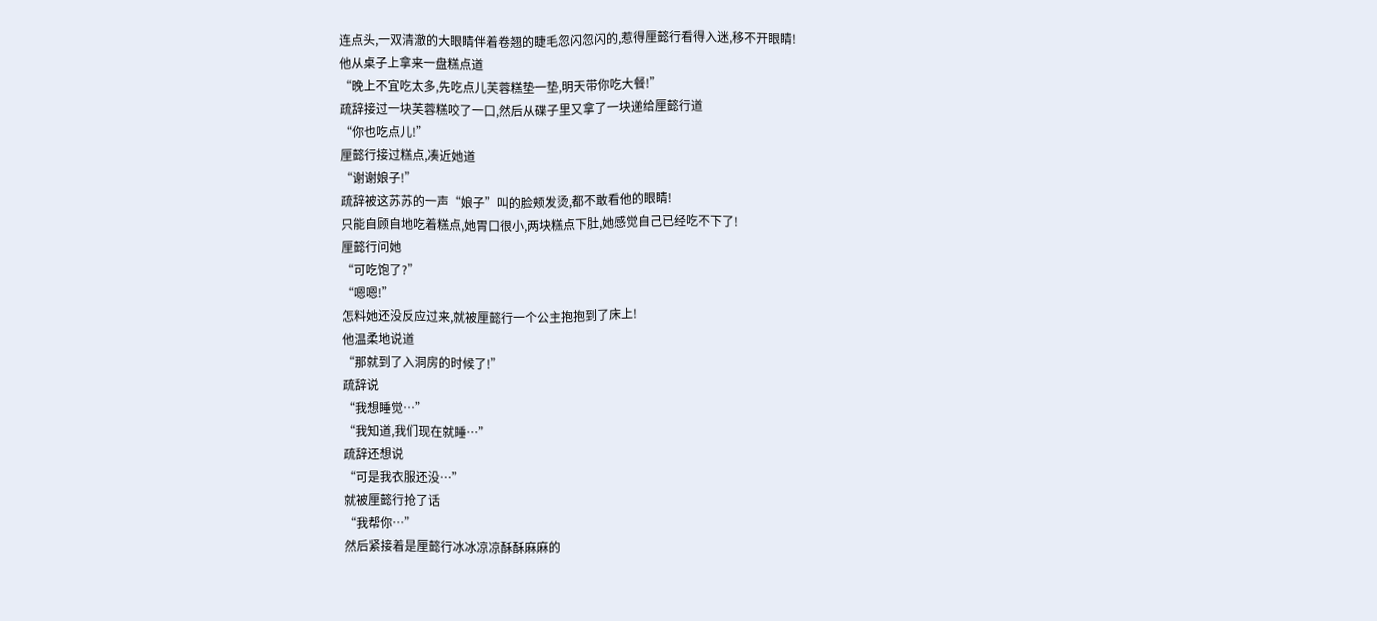连点头,一双清澈的大眼睛伴着卷翘的睫毛忽闪忽闪的,惹得厘懿行看得入迷,移不开眼睛!
他从桌子上拿来一盘糕点道
“晚上不宜吃太多,先吃点儿芙蓉糕垫一垫,明天带你吃大餐!”
疏辞接过一块芙蓉糕咬了一口,然后从碟子里又拿了一块递给厘懿行道
“你也吃点儿!”
厘懿行接过糕点,凑近她道
“谢谢娘子!”
疏辞被这苏苏的一声“娘子”叫的脸颊发烫,都不敢看他的眼睛!
只能自顾自地吃着糕点,她胃口很小,两块糕点下肚,她感觉自己已经吃不下了!
厘懿行问她
“可吃饱了?”
“嗯嗯!”
怎料她还没反应过来,就被厘懿行一个公主抱抱到了床上!
他温柔地说道
“那就到了入洞房的时候了!”
疏辞说
“我想睡觉…”
“我知道,我们现在就睡…”
疏辞还想说
“可是我衣服还没…”
就被厘懿行抢了话
“我帮你…”
然后紧接着是厘懿行冰冰凉凉酥酥麻麻的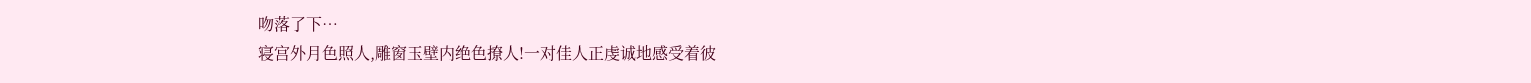吻落了下…
寝宫外月色照人,雕窗玉壁内绝色撩人!一对佳人正虔诚地感受着彼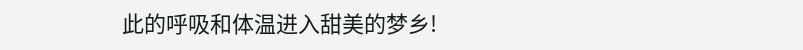此的呼吸和体温进入甜美的梦乡!